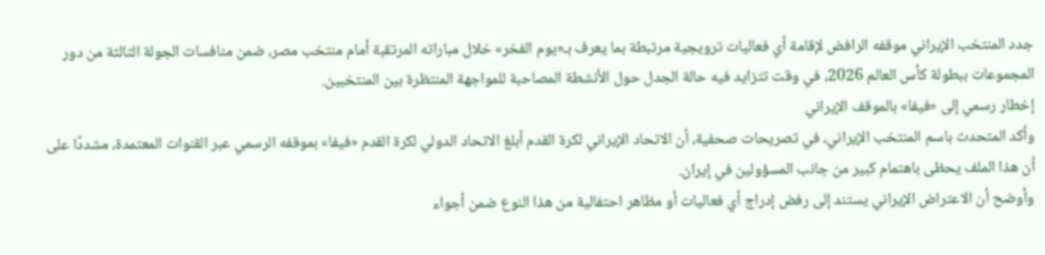جدد المنتخب الإيراني موقفه الرافض لإقامة أي فعاليات ترويجية مرتبطة بما يعرف بـ«يوم الفخر» خلال مباراته المرتقبة أمام منتخب مصر، ضمن منافسات الجولة الثالثة من دور المجموعات ببطولة كأس العالم 2026، في وقت تتزايد فيه حالة الجدل حول الأنشطة المصاحبة للمواجهة المنتظرة بين المنتخبين.
إخطار رسمي إلى «فيفا» بالموقف الإيراني
وأكد المتحدث باسم المنتخب الإيراني، في تصريحات صحفية، أن الاتحاد الإيراني لكرة القدم أبلغ الاتحاد الدولي لكرة القدم «فيفا» بموقفه الرسمي عبر القنوات المعتمدة، مشددًا على أن هذا الملف يحظى باهتمام كبير من جانب المسؤولين في إيران.
وأوضح أن الاعتراض الإيراني يستند إلى رفض إدراج أي فعاليات أو مظاهر احتفالية من هذا النوع ضمن أجواء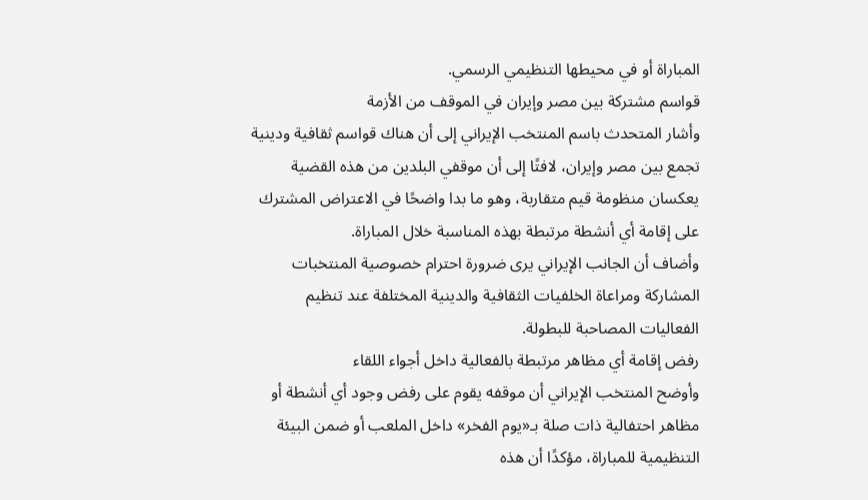المباراة أو في محيطها التنظيمي الرسمي.
قواسم مشتركة بين مصر وإيران في الموقف من الأزمة
وأشار المتحدث باسم المنتخب الإيراني إلى أن هناك قواسم ثقافية ودينية تجمع بين مصر وإيران، لافتًا إلى أن موقفي البلدين من هذه القضية يعكسان منظومة قيم متقاربة، وهو ما بدا واضحًا في الاعتراض المشترك على إقامة أي أنشطة مرتبطة بهذه المناسبة خلال المباراة.
وأضاف أن الجانب الإيراني يرى ضرورة احترام خصوصية المنتخبات المشاركة ومراعاة الخلفيات الثقافية والدينية المختلفة عند تنظيم الفعاليات المصاحبة للبطولة.
رفض إقامة أي مظاهر مرتبطة بالفعالية داخل أجواء اللقاء
وأوضح المنتخب الإيراني أن موقفه يقوم على رفض وجود أي أنشطة أو مظاهر احتفالية ذات صلة بـ«يوم الفخر» داخل الملعب أو ضمن البيئة التنظيمية للمباراة، مؤكدًا أن هذه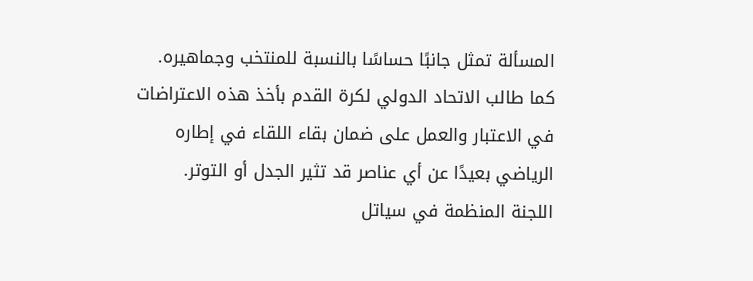المسألة تمثل جانبًا حساسًا بالنسبة للمنتخب وجماهيره.
كما طالب الاتحاد الدولي لكرة القدم بأخذ هذه الاعتراضات في الاعتبار والعمل على ضمان بقاء اللقاء في إطاره الرياضي بعيدًا عن أي عناصر قد تثير الجدل أو التوتر.
اللجنة المنظمة في سياتل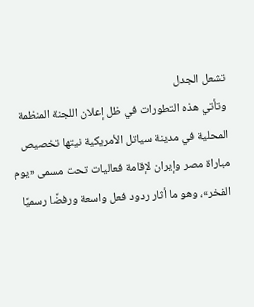تشعل الجدل
وتأتي هذه التطورات في ظل إعلان اللجنة المنظمة المحلية في مدينة سياتل الأمريكية نيتها تخصيص مباراة مصر وإيران لإقامة فعاليات تحت مسمى «يوم الفخر»، وهو ما أثار ردود فعل واسعة ورفضًا رسميًا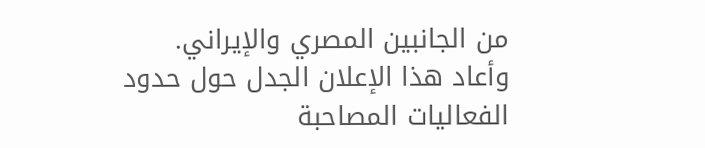من الجانبين المصري والإيراني.
وأعاد هذا الإعلان الجدل حول حدود الفعاليات المصاحبة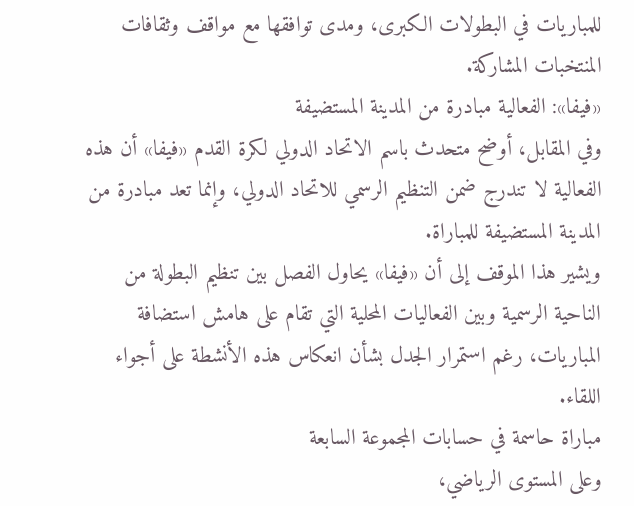للمباريات في البطولات الكبرى، ومدى توافقها مع مواقف وثقافات المنتخبات المشاركة.
«فيفا»: الفعالية مبادرة من المدينة المستضيفة
وفي المقابل، أوضح متحدث باسم الاتحاد الدولي لكرة القدم «فيفا» أن هذه الفعالية لا تندرج ضمن التنظيم الرسمي للاتحاد الدولي، وإنما تعد مبادرة من المدينة المستضيفة للمباراة.
ويشير هذا الموقف إلى أن «فيفا» يحاول الفصل بين تنظيم البطولة من الناحية الرسمية وبين الفعاليات المحلية التي تقام على هامش استضافة المباريات، رغم استمرار الجدل بشأن انعكاس هذه الأنشطة على أجواء اللقاء.
مباراة حاسمة في حسابات المجموعة السابعة
وعلى المستوى الرياضي،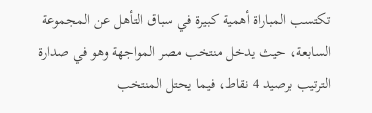تكتسب المباراة أهمية كبيرة في سباق التأهل عن المجموعة السابعة، حيث يدخل منتخب مصر المواجهة وهو في صدارة الترتيب برصيد 4 نقاط، فيما يحتل المنتخب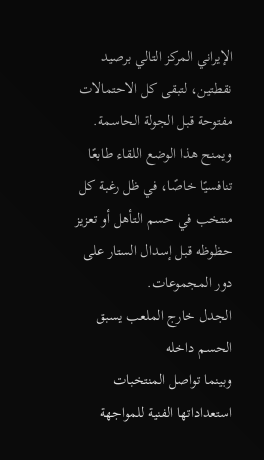الإيراني المركز التالي برصيد نقطتين، لتبقى كل الاحتمالات مفتوحة قبل الجولة الحاسمة.
ويمنح هذا الوضع اللقاء طابعًا تنافسيًا خاصًا، في ظل رغبة كل منتخب في حسم التأهل أو تعزيز حظوظه قبل إسدال الستار على دور المجموعات.
الجدل خارج الملعب يسبق الحسم داخله
وبينما تواصل المنتخبات استعداداتها الفنية للمواجهة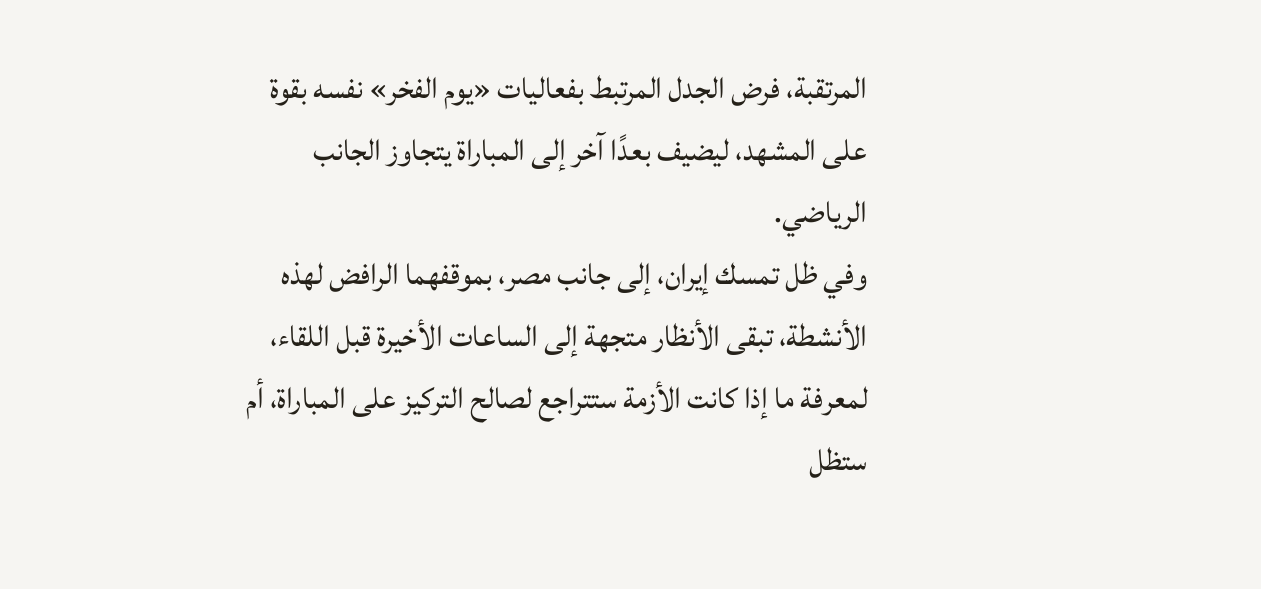المرتقبة، فرض الجدل المرتبط بفعاليات «يوم الفخر» نفسه بقوة على المشهد، ليضيف بعدًا آخر إلى المباراة يتجاوز الجانب الرياضي.
وفي ظل تمسك إيران، إلى جانب مصر، بموقفهما الرافض لهذه الأنشطة، تبقى الأنظار متجهة إلى الساعات الأخيرة قبل اللقاء، لمعرفة ما إذا كانت الأزمة ستتراجع لصالح التركيز على المباراة، أم ستظل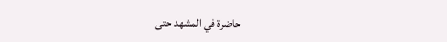حاضرة في المشهد حتى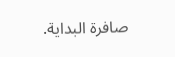صافرة البداية.